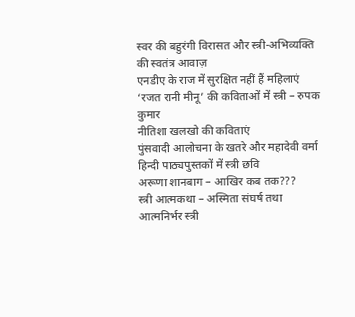स्वर की बहुरंगी विरासत और स्त्री-अभिव्यक्ति की स्वतंत्र आवाज़
एनडीए के राज में सुरक्षित नहीं हैं महिलाएं
‘रजत रानी मीनू’ की कविताओं में स्त्री – रुपक कुमार
नीतिशा खलखो की कविताएं
पुंसवादी आलोचना के खतरे और महादेवी वर्मा
हिन्दी पाठ्यपुस्तकों में स्त्री छवि
अरूणा शानबाग – आखिर कब तक???
स्त्री आत्मकथा – अस्मिता संघर्ष तथा आत्मनिर्भर स्त्री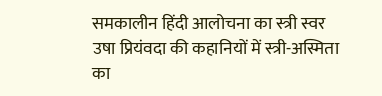समकालीन हिंदी आलोचना का स्त्री स्वर
उषा प्रियंवदा की कहानियों में स्त्री-अस्मिता का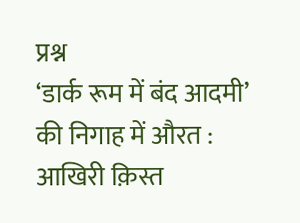प्रश्न
‘डार्क रूम में बंद आदमी’ की निगाह में औरत : आखिरी क़िस्त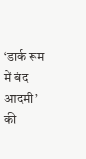‘डार्क रूम में बंद आदमी’ की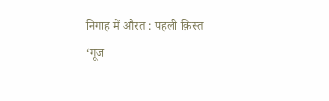निगाह में औरत : पहली क़िस्त
‘गूज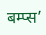बम्प्स’